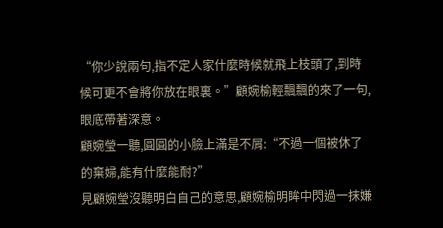“你少說兩句,指不定人家什麼時候就飛上枝頭了,到時候可更不會將你放在眼裏。”顧婉榆輕飄飄的來了一句,眼底帶著深意。
顧婉瑩一聽,圓圓的小臉上滿是不屑:“不過一個被休了的棄婦,能有什麼能耐?”
見顧婉瑩沒聽明白自己的意思,顧婉榆明眸中閃過一抹嫌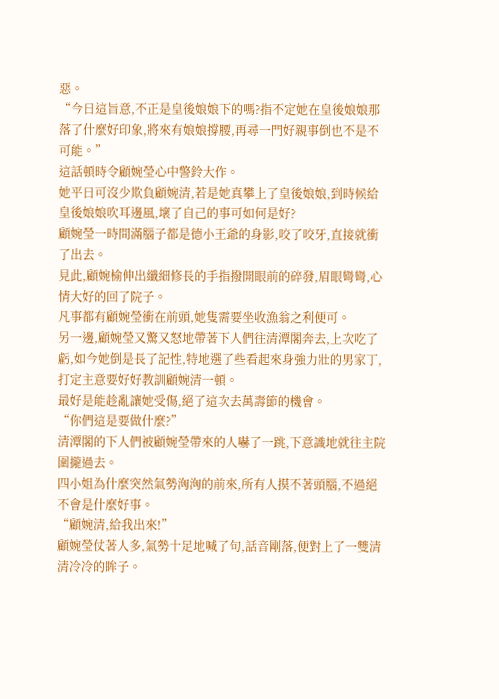惡。
“今日這旨意,不正是皇後娘娘下的嗎?指不定她在皇後娘娘那落了什麼好印象,將來有娘娘撐腰,再尋一門好親事倒也不是不可能。”
這話頓時令顧婉瑩心中警鈴大作。
她平日可沒少欺負顧婉清,若是她真攀上了皇後娘娘,到時候給皇後娘娘吹耳邊風,壞了自己的事可如何是好?
顧婉瑩一時間滿腦子都是德小王爺的身影,咬了咬牙,直接就衝了出去。
見此,顧婉榆伸出纖細修長的手指撥開眼前的碎發,眉眼彎彎,心情大好的回了院子。
凡事都有顧婉瑩衝在前頭,她隻需要坐收漁翁之利便可。
另一邊,顧婉瑩又驚又怒地帶著下人們往清潭閣奔去,上次吃了虧,如今她倒是長了記性,特地選了些看起來身強力壯的男家丁,打定主意要好好教訓顧婉清一頓。
最好是能趁亂讓她受傷,絕了這次去萬壽節的機會。
“你們這是要做什麼?”
清潭閣的下人們被顧婉瑩帶來的人嚇了一跳,下意識地就往主院圍攏過去。
四小姐為什麼突然氣勢洶洶的前來,所有人摸不著頭腦,不過絕不會是什麼好事。
“顧婉清,給我出來!”
顧婉瑩仗著人多,氣勢十足地喊了句,話音剛落,便對上了一雙清清冷冷的眸子。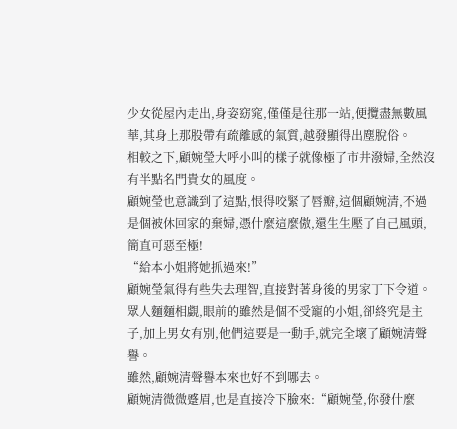少女從屋內走出,身姿窈窕,僅僅是往那一站,便攬盡無數風華,其身上那股帶有疏離感的氣質,越發顯得出塵脫俗。
相較之下,顧婉瑩大呼小叫的樣子就像極了市井潑婦,全然沒有半點名門貴女的風度。
顧婉瑩也意識到了這點,恨得咬緊了唇瓣,這個顧婉清,不過是個被休回家的棄婦,憑什麼這麼傲,還生生壓了自己風頭,簡直可惡至極!
“給本小姐將她抓過來!”
顧婉瑩氣得有些失去理智,直接對著身後的男家丁下令道。
眾人麵麵相覷,眼前的雖然是個不受寵的小姐,卻終究是主子,加上男女有別,他們這要是一動手,就完全壞了顧婉清聲譽。
雖然,顧婉清聲譽本來也好不到哪去。
顧婉清微微蹙眉,也是直接冷下臉來:“顧婉瑩,你發什麼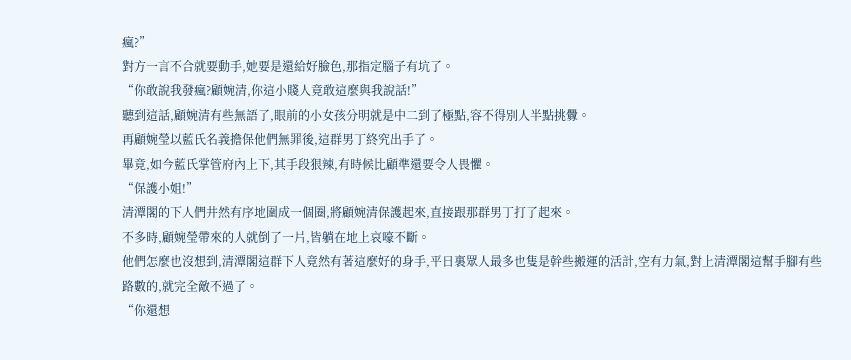瘋?”
對方一言不合就要動手,她要是還給好臉色,那指定腦子有坑了。
“你敢說我發瘋?顧婉清,你這小賤人竟敢這麼與我說話!”
聽到這話,顧婉清有些無語了,眼前的小女孩分明就是中二到了極點,容不得別人半點挑釁。
再顧婉瑩以藍氏名義擔保他們無罪後,這群男丁終究出手了。
畢竟,如今藍氏掌管府內上下,其手段狠辣,有時候比顧準還要令人畏懼。
“保護小姐!”
清潭閣的下人們井然有序地圍成一個圈,將顧婉清保護起來,直接跟那群男丁打了起來。
不多時,顧婉瑩帶來的人就倒了一片,皆躺在地上哀嚎不斷。
他們怎麼也沒想到,清潭閣這群下人竟然有著這麼好的身手,平日裏眾人最多也隻是幹些搬運的活計,空有力氣,對上清潭閣這幫手腳有些路數的,就完全敵不過了。
“你還想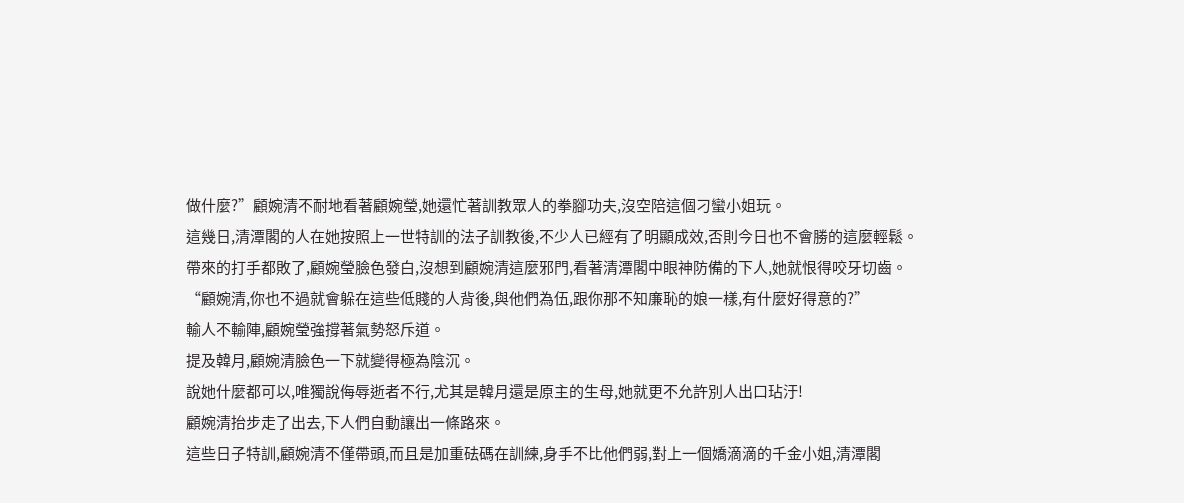做什麼?”顧婉清不耐地看著顧婉瑩,她還忙著訓教眾人的拳腳功夫,沒空陪這個刁蠻小姐玩。
這幾日,清潭閣的人在她按照上一世特訓的法子訓教後,不少人已經有了明顯成效,否則今日也不會勝的這麼輕鬆。
帶來的打手都敗了,顧婉瑩臉色發白,沒想到顧婉清這麼邪門,看著清潭閣中眼神防備的下人,她就恨得咬牙切齒。
“顧婉清,你也不過就會躲在這些低賤的人背後,與他們為伍,跟你那不知廉恥的娘一樣,有什麼好得意的?”
輸人不輸陣,顧婉瑩強撐著氣勢怒斥道。
提及韓月,顧婉清臉色一下就變得極為陰沉。
說她什麼都可以,唯獨說侮辱逝者不行,尤其是韓月還是原主的生母,她就更不允許別人出口玷汙!
顧婉清抬步走了出去,下人們自動讓出一條路來。
這些日子特訓,顧婉清不僅帶頭,而且是加重砝碼在訓練,身手不比他們弱,對上一個嬌滴滴的千金小姐,清潭閣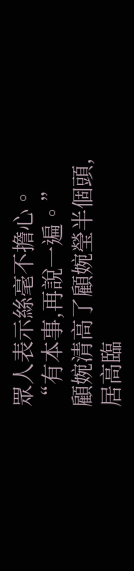眾人表示絲毫不擔心。
“有本事,再說一遍。”
顧婉清高了顧婉瑩半個頭,居高臨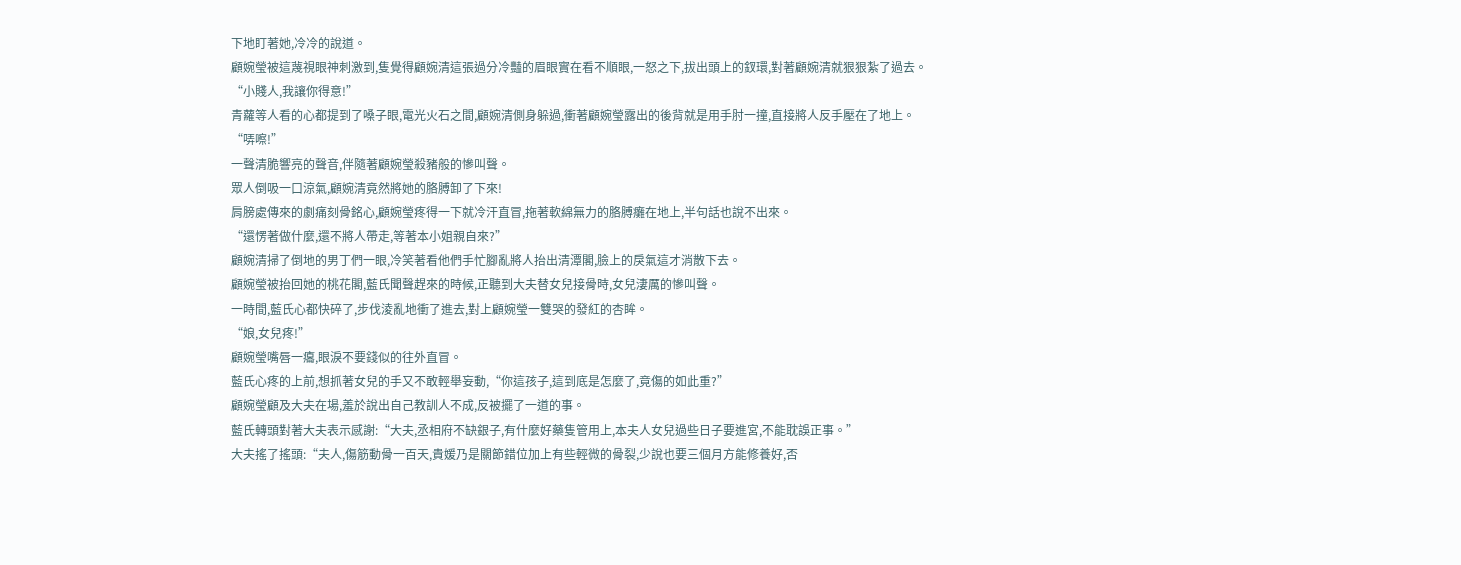下地盯著她,冷冷的說道。
顧婉瑩被這蔑視眼神刺激到,隻覺得顧婉清這張過分冷豔的眉眼實在看不順眼,一怒之下,拔出頭上的釵環,對著顧婉清就狠狠紮了過去。
“小賤人,我讓你得意!”
青蘿等人看的心都提到了嗓子眼,電光火石之間,顧婉清側身躲過,衝著顧婉瑩露出的後背就是用手肘一撞,直接將人反手壓在了地上。
“哢嚓!”
一聲清脆響亮的聲音,伴隨著顧婉瑩殺豬般的慘叫聲。
眾人倒吸一口涼氣,顧婉清竟然將她的胳膊卸了下來!
肩膀處傳來的劇痛刻骨銘心,顧婉瑩疼得一下就冷汗直冒,拖著軟綿無力的胳膊癱在地上,半句話也說不出來。
“還愣著做什麼,還不將人帶走,等著本小姐親自來?”
顧婉清掃了倒地的男丁們一眼,冷笑著看他們手忙腳亂將人抬出清潭閣,臉上的戾氣這才消散下去。
顧婉瑩被抬回她的桃花閣,藍氏聞聲趕來的時候,正聽到大夫替女兒接骨時,女兒淒厲的慘叫聲。
一時間,藍氏心都快碎了,步伐淩亂地衝了進去,對上顧婉瑩一雙哭的發紅的杏眸。
“娘,女兒疼!”
顧婉瑩嘴唇一癟,眼淚不要錢似的往外直冒。
藍氏心疼的上前,想抓著女兒的手又不敢輕舉妄動,“你這孩子,這到底是怎麼了,竟傷的如此重?”
顧婉瑩顧及大夫在場,羞於說出自己教訓人不成,反被擺了一道的事。
藍氏轉頭對著大夫表示感謝:“大夫,丞相府不缺銀子,有什麼好藥隻管用上,本夫人女兒過些日子要進宮,不能耽誤正事。”
大夫搖了搖頭:“夫人,傷筋動骨一百天,貴媛乃是關節錯位加上有些輕微的骨裂,少說也要三個月方能修養好,否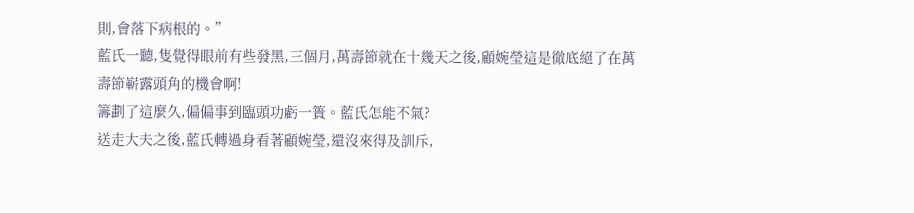則,會落下病根的。”
藍氏一聽,隻覺得眼前有些發黑,三個月,萬壽節就在十幾天之後,顧婉瑩這是徹底絕了在萬壽節嶄露頭角的機會啊!
籌劃了這麼久,偏偏事到臨頭功虧一簣。藍氏怎能不氣?
送走大夫之後,藍氏轉過身看著顧婉瑩,還沒來得及訓斥,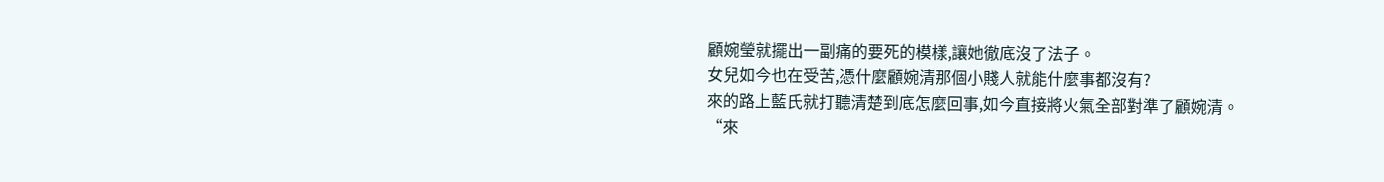顧婉瑩就擺出一副痛的要死的模樣,讓她徹底沒了法子。
女兒如今也在受苦,憑什麼顧婉清那個小賤人就能什麼事都沒有?
來的路上藍氏就打聽清楚到底怎麼回事,如今直接將火氣全部對準了顧婉清。
“來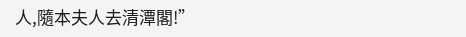人,隨本夫人去清潭閣!”